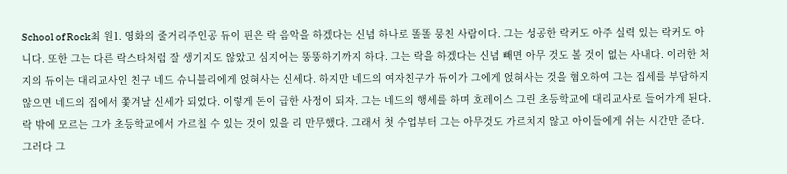School of Rock최 원1. 영화의 줄거리주인공 듀이 핀은 락 음악을 하겠다는 신념 하나로 똘똘 뭉친 사람이다. 그는 성공한 락커도 아주 실력 있는 락커도 아니다. 또한 그는 다른 락스타처럼 잘 생기지도 않았고 심지어는 뚱뚱하기까지 하다. 그는 락을 하겠다는 신념 빼면 아무 것도 볼 것이 없는 사내다. 이러한 처지의 듀이는 대리교사인 친구 네드 슈니블리에게 얹혀사는 신세다. 하지만 네드의 여자친구가 듀이가 그에게 얹혀사는 것을 혐오하여 그는 집세를 부담하지 않으면 네드의 집에서 쫓겨날 신세가 되었다. 이렇게 돈이 급한 사정이 되자. 그는 네드의 행세를 하며 호레이스 그린 초등학교에 대리교사로 들어가게 된다. 락 밖에 모르는 그가 초등학교에서 가르칠 수 있는 것이 있을 리 만무했다. 그래서 첫 수업부터 그는 아무것도 가르치지 않고 아이들에게 쉬는 시간만 준다. 그러다 그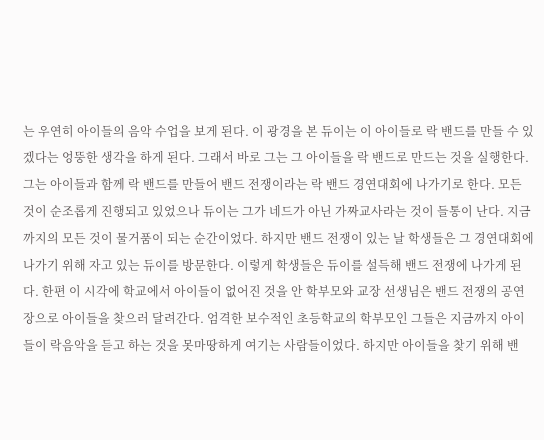는 우연히 아이들의 음악 수업을 보게 된다. 이 광경을 본 듀이는 이 아이들로 락 밴드를 만들 수 있겠다는 엉뚱한 생각을 하게 된다. 그래서 바로 그는 그 아이들을 락 밴드로 만드는 것을 실행한다. 그는 아이들과 함께 락 밴드를 만들어 밴드 전쟁이라는 락 밴드 경연대회에 나가기로 한다. 모든 것이 순조롭게 진행되고 있었으나 듀이는 그가 네드가 아닌 가짜교사라는 것이 들통이 난다. 지금까지의 모든 것이 물거품이 되는 순간이었다. 하지만 밴드 전쟁이 있는 날 학생들은 그 경연대회에 나가기 위해 자고 있는 듀이를 방문한다. 이렇게 학생들은 듀이를 설득해 밴드 전쟁에 나가게 된다. 한편 이 시각에 학교에서 아이들이 없어진 것을 안 학부모와 교장 선생님은 밴드 전쟁의 공연장으로 아이들을 찾으러 달려간다. 엄격한 보수적인 초등학교의 학부모인 그들은 지금까지 아이들이 락음악을 듣고 하는 것을 못마땅하게 여기는 사람들이었다. 하지만 아이들을 찾기 위해 밴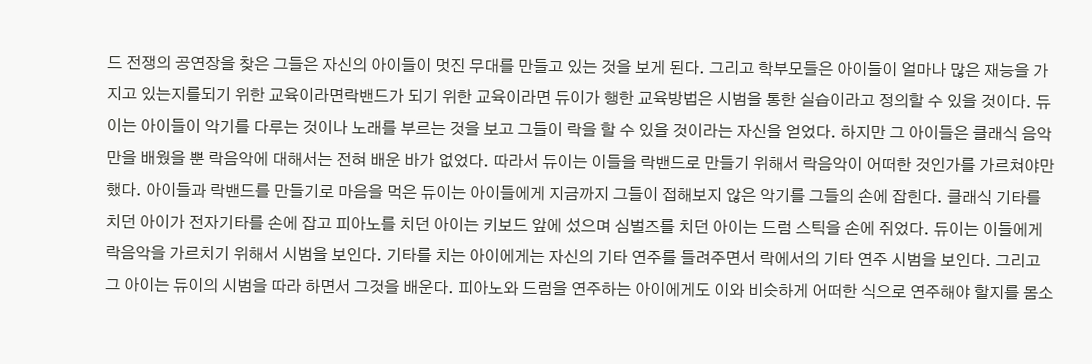드 전쟁의 공연장을 찾은 그들은 자신의 아이들이 멋진 무대를 만들고 있는 것을 보게 된다. 그리고 학부모들은 아이들이 얼마나 많은 재능을 가지고 있는지를되기 위한 교육이라면락밴드가 되기 위한 교육이라면 듀이가 행한 교육방법은 시범을 통한 실습이라고 정의할 수 있을 것이다. 듀이는 아이들이 악기를 다루는 것이나 노래를 부르는 것을 보고 그들이 락을 할 수 있을 것이라는 자신을 얻었다. 하지만 그 아이들은 클래식 음악만을 배웠을 뿐 락음악에 대해서는 전혀 배운 바가 없었다. 따라서 듀이는 이들을 락밴드로 만들기 위해서 락음악이 어떠한 것인가를 가르쳐야만 했다. 아이들과 락밴드를 만들기로 마음을 먹은 듀이는 아이들에게 지금까지 그들이 접해보지 않은 악기를 그들의 손에 잡힌다. 클래식 기타를 치던 아이가 전자기타를 손에 잡고 피아노를 치던 아이는 키보드 앞에 섰으며 심벌즈를 치던 아이는 드럼 스틱을 손에 쥐었다. 듀이는 이들에게 락음악을 가르치기 위해서 시범을 보인다. 기타를 치는 아이에게는 자신의 기타 연주를 들려주면서 락에서의 기타 연주 시범을 보인다. 그리고 그 아이는 듀이의 시범을 따라 하면서 그것을 배운다. 피아노와 드럼을 연주하는 아이에게도 이와 비슷하게 어떠한 식으로 연주해야 할지를 몸소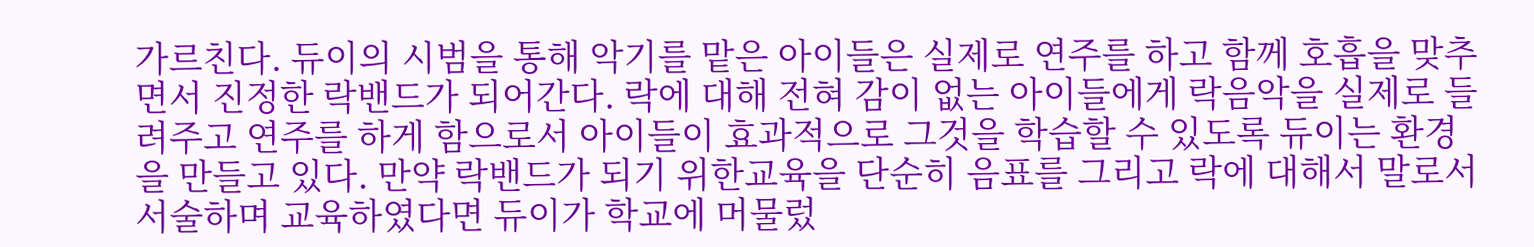가르친다. 듀이의 시범을 통해 악기를 맡은 아이들은 실제로 연주를 하고 함께 호흡을 맞추면서 진정한 락밴드가 되어간다. 락에 대해 전혀 감이 없는 아이들에게 락음악을 실제로 들려주고 연주를 하게 함으로서 아이들이 효과적으로 그것을 학습할 수 있도록 듀이는 환경을 만들고 있다. 만약 락밴드가 되기 위한교육을 단순히 음표를 그리고 락에 대해서 말로서 서술하며 교육하였다면 듀이가 학교에 머물렀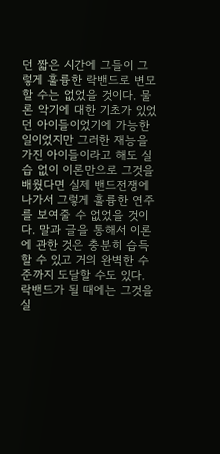던 짧은 시간에 그들이 그렇게 훌륭한 락밴드로 변모할 수는 없었을 것이다. 물론 악기에 대한 기초가 있었던 아이들이었기에 가능한 일이었지만 그러한 재능을 가진 아이들이라고 해도 실습 없이 이론만으로 그것을 배웠다면 실제 밴드전쟁에 나가서 그렇게 훌륭한 연주를 보여줄 수 없었을 것이다. 말과 글을 통해서 이론에 관한 것은 충분히 습득할 수 있고 거의 완벽한 수준까지 도달할 수도 있다. 락밴드가 될 때에는 그것을 실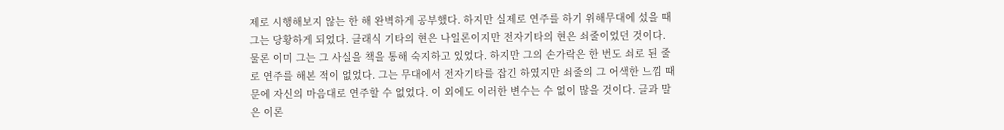제로 시행해보지 않는 한 해 완벽하게 공부했다. 하지만 실제로 연주를 하기 위해무대에 섰을 때 그는 당황하게 되었다. 클래식 기타의 현은 나일론이지만 전자기타의 현은 쇠줄이었던 것이다. 물론 이미 그는 그 사실을 책을 통해 숙지하고 있었다. 하지만 그의 손가락은 한 번도 쇠로 된 줄로 연주를 해본 적이 없었다. 그는 무대에서 전자기타를 잡긴 하였지만 쇠줄의 그 어색한 느낌 때문에 자신의 마음대로 연주할 수 없었다. 이 외에도 이러한 변수는 수 없이 많을 것이다. 글과 말은 이론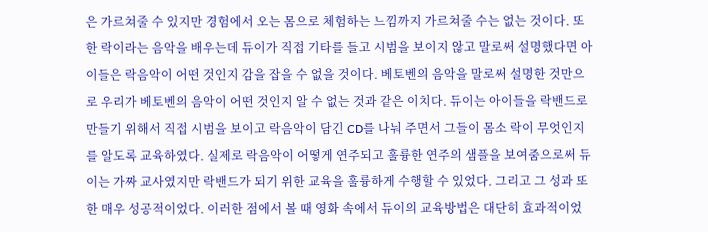은 가르쳐줄 수 있지만 경험에서 오는 몸으로 체험하는 느낌까지 가르쳐줄 수는 없는 것이다. 또한 락이라는 음악을 배우는데 듀이가 직접 기타를 들고 시범을 보이지 않고 말로써 설명했다면 아이들은 락음악이 어떤 것인지 감을 잡을 수 없을 것이다. 베토벤의 음악을 말로써 설명한 것만으로 우리가 베토벤의 음악이 어떤 것인지 알 수 없는 것과 같은 이치다. 듀이는 아이들을 락밴드로 만들기 위해서 직접 시범을 보이고 락음악이 담긴 CD를 나눠 주면서 그들이 몸소 락이 무엇인지를 알도록 교육하였다. 실제로 락음악이 어떻게 연주되고 훌륭한 연주의 샘플을 보여줌으로써 듀이는 가짜 교사였지만 락밴드가 되기 위한 교육을 훌륭하게 수행할 수 있었다. 그리고 그 성과 또한 매우 성공적이었다. 이러한 점에서 볼 때 영화 속에서 듀이의 교육방법은 대단히 효과적이었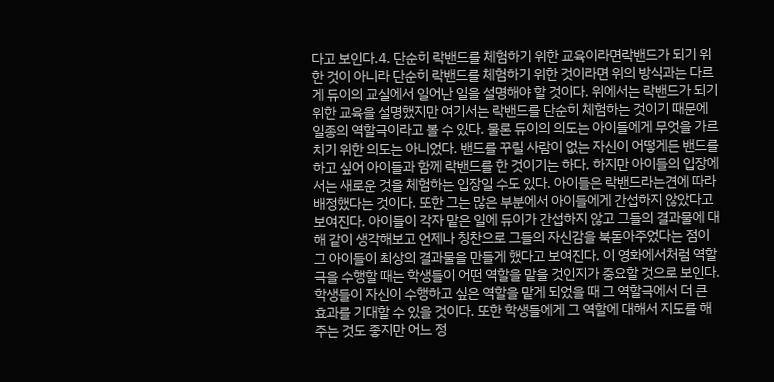다고 보인다.4. 단순히 락밴드를 체험하기 위한 교육이라면락밴드가 되기 위한 것이 아니라 단순히 락밴드를 체험하기 위한 것이라면 위의 방식과는 다르게 듀이의 교실에서 일어난 일을 설명해야 할 것이다. 위에서는 락밴드가 되기 위한 교육을 설명했지만 여기서는 락밴드를 단순히 체험하는 것이기 때문에 일종의 역할극이라고 볼 수 있다. 물론 듀이의 의도는 아이들에게 무엇을 가르치기 위한 의도는 아니었다. 밴드를 꾸릴 사람이 없는 자신이 어떻게든 밴드를 하고 싶어 아이들과 함께 락밴드를 한 것이기는 하다. 하지만 아이들의 입장에서는 새로운 것을 체험하는 입장일 수도 있다. 아이들은 락밴드라는견에 따라 배정했다는 것이다. 또한 그는 많은 부분에서 아이들에게 간섭하지 않았다고 보여진다. 아이들이 각자 맡은 일에 듀이가 간섭하지 않고 그들의 결과물에 대해 같이 생각해보고 언제나 칭찬으로 그들의 자신감을 북돋아주었다는 점이 그 아이들이 최상의 결과물을 만들게 했다고 보여진다. 이 영화에서처럼 역할극을 수행할 때는 학생들이 어떤 역할을 맡을 것인지가 중요할 것으로 보인다. 학생들이 자신이 수행하고 싶은 역할을 맡게 되었을 때 그 역할극에서 더 큰 효과를 기대할 수 있을 것이다. 또한 학생들에게 그 역할에 대해서 지도를 해주는 것도 좋지만 어느 정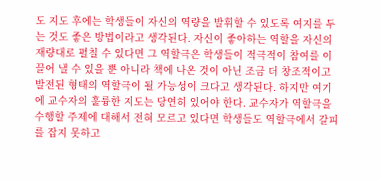도 지도 후에는 학생들이 자신의 역량을 발휘할 수 있도록 여지를 두는 것도 좋은 방법이라고 생각된다. 자신이 좋아하는 역할을 자신의 재량대로 펼칠 수 있다면 그 역할극은 학생들이 적극적이 참여를 이끌어 낼 수 있을 뿐 아니라 책에 나온 것이 아닌 조금 더 창조적이고 발전된 형태의 역할극이 될 가능성이 크다고 생각된다. 하지만 여기에 교수자의 훌륭한 지도는 당연히 있어야 한다. 교수자가 역할극을 수행할 주제에 대해서 전혀 모르고 있다면 학생들도 역할극에서 갈피를 잡지 못하고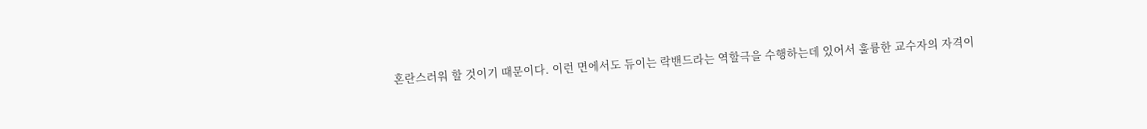혼란스러워 할 것이기 때문이다. 이런 면에서도 듀이는 락밴드라는 역할극을 수행하는데 있어서 훌륭한 교수자의 자격이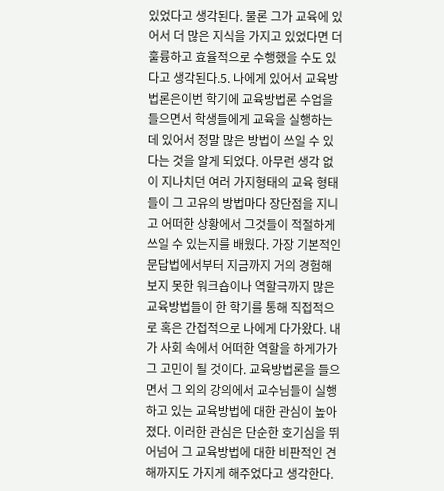있었다고 생각된다. 물론 그가 교육에 있어서 더 많은 지식을 가지고 있었다면 더 훌륭하고 효율적으로 수행했을 수도 있다고 생각된다.5. 나에게 있어서 교육방법론은이번 학기에 교육방법론 수업을 들으면서 학생들에게 교육을 실행하는 데 있어서 정말 많은 방법이 쓰일 수 있다는 것을 알게 되었다. 아무런 생각 없이 지나치던 여러 가지형태의 교육 형태들이 그 고유의 방법마다 장단점을 지니고 어떠한 상황에서 그것들이 적절하게 쓰일 수 있는지를 배웠다. 가장 기본적인 문답법에서부터 지금까지 거의 경험해보지 못한 워크숍이나 역할극까지 많은 교육방법들이 한 학기를 통해 직접적으로 혹은 간접적으로 나에게 다가왔다. 내가 사회 속에서 어떠한 역할을 하게가가 그 고민이 될 것이다. 교육방법론을 들으면서 그 외의 강의에서 교수님들이 실행하고 있는 교육방법에 대한 관심이 높아졌다. 이러한 관심은 단순한 호기심을 뛰어넘어 그 교육방법에 대한 비판적인 견해까지도 가지게 해주었다고 생각한다.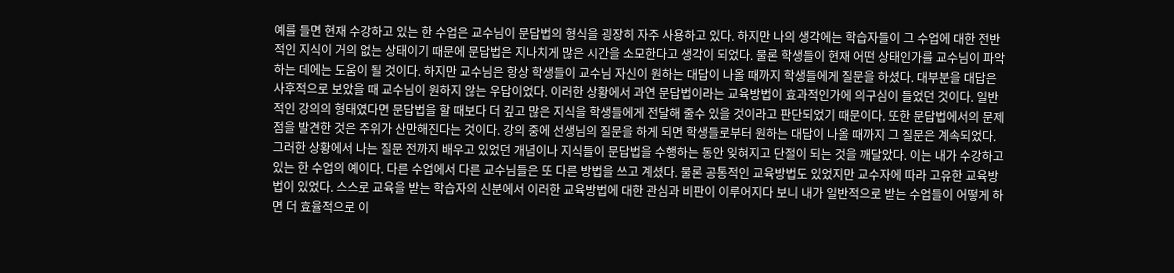예를 들면 현재 수강하고 있는 한 수업은 교수님이 문답법의 형식을 굉장히 자주 사용하고 있다. 하지만 나의 생각에는 학습자들이 그 수업에 대한 전반적인 지식이 거의 없는 상태이기 때문에 문답법은 지나치게 많은 시간을 소모한다고 생각이 되었다. 물론 학생들이 현재 어떤 상태인가를 교수님이 파악하는 데에는 도움이 될 것이다. 하지만 교수님은 항상 학생들이 교수님 자신이 원하는 대답이 나올 때까지 학생들에게 질문을 하셨다. 대부분을 대답은 사후적으로 보았을 때 교수님이 원하지 않는 우답이었다. 이러한 상황에서 과연 문답법이라는 교육방법이 효과적인가에 의구심이 들었던 것이다. 일반적인 강의의 형태였다면 문답법을 할 때보다 더 깊고 많은 지식을 학생들에게 전달해 줄수 있을 것이라고 판단되었기 때문이다. 또한 문답법에서의 문제점을 발견한 것은 주위가 산만해진다는 것이다. 강의 중에 선생님의 질문을 하게 되면 학생들로부터 원하는 대답이 나올 때까지 그 질문은 계속되었다. 그러한 상황에서 나는 질문 전까지 배우고 있었던 개념이나 지식들이 문답법을 수행하는 동안 잊혀지고 단절이 되는 것을 깨달았다. 이는 내가 수강하고 있는 한 수업의 예이다. 다른 수업에서 다른 교수님들은 또 다른 방법을 쓰고 계셨다. 물론 공통적인 교육방법도 있었지만 교수자에 따라 고유한 교육방법이 있었다. 스스로 교육을 받는 학습자의 신분에서 이러한 교육방법에 대한 관심과 비판이 이루어지다 보니 내가 일반적으로 받는 수업들이 어떻게 하면 더 효율적으로 이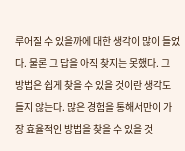루어질 수 있을까에 대한 생각이 많이 들었다. 물론 그 답을 아직 찾지는 못했다. 그 방법은 쉽게 찾을 수 있을 것이란 생각도 들지 않는다. 많은 경험을 통해서만이 가장 효율적인 방법을 찾을 수 있을 것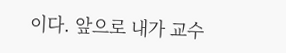이다. 앞으로 내가 교수